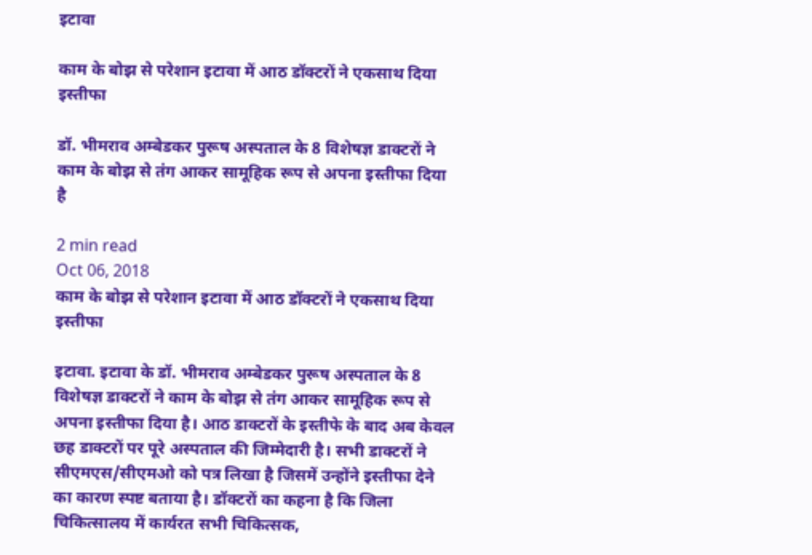इटावा

काम के बोझ से परेशान इटावा में आठ डॉक्टरों ने एकसाथ दिया इस्तीफा

डॉ. भीमराव अम्बेडकर पुरूष अस्पताल के 8 विशेषज्ञ डाक्टरों ने काम के बोझ से तंग आकर सामूहिक रूप से अपना इस्तीफा दिया है

2 min read
Oct 06, 2018
काम के बोझ से परेशान इटावा में आठ डॉक्टरों ने एकसाथ दिया इस्तीफा

इटावा. इटावा के डॉ. भीमराव अम्बेडकर पुरूष अस्पताल के 8 विशेषज्ञ डाक्टरों ने काम के बोझ से तंग आकर सामूहिक रूप से अपना इस्तीफा दिया है। आठ डाक्टरों के इस्तीफे के बाद अब केवल छह डाक्टरों पर पूरे अस्पताल की जिम्मेदारी है। सभी डाक्टरों ने सीएमएस/सीएमओ को पत्र लिखा है जिसमें उन्होंने इस्तीफा देने का कारण स्पष्ट बताया है। डॉक्टरों का कहना है कि जिला चिकित्सालय में कार्यरत सभी चिकित्सक,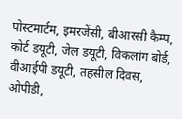पोस्टमार्टम, इमरजेंसी, बीआरसी कैम्प, कोर्ट डयूटी, जेल डयूटी, विकलांग बोर्ड, वीआईपी डयूटी, तहसील दिवस, ओपीडी,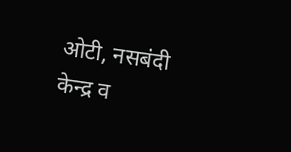ओटी, नसबंदी केन्द्र व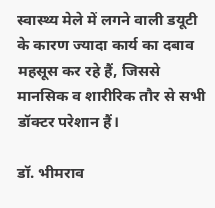स्वास्थ्य मेले में लगने वाली डयूटी के कारण ज्यादा कार्य का दबाव महसूस कर रहे हैं, जिससे मानसिक व शारीरिक तौर से सभी डॉक्टर परेशान हैं।

डॉ. भीमराव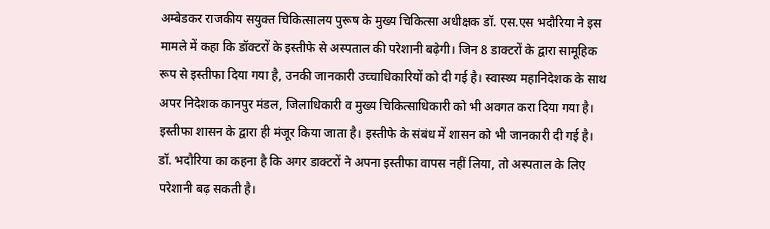अम्बेडकर राजकीय सयुक्त चिकित्सालय पुरूष के मुख्य चिकित्सा अधीक्षक डॉ. एस.एस भदौरिया ने इस मामले में कहा कि डॉक्टरों के इस्तीफे से अस्पताल की परेशानी बढ़ेगी। जिन 8 डाक्टरों के द्वारा सामूहिक रूप से इस्तीफा दिया गया है, उनकी जानकारी उच्चाधिकारियों को दी गई है। स्वास्थ्य महानिदेशक के साथ अपर निदेशक कानपुर मंडल, जिलाधिकारी व मुख्य चिकित्साधिकारी को भी अवगत करा दिया गया है। इस्तीफा शासन के द्वारा ही मंजूर किया जाता है। इस्तीफे के संबंध में शासन को भी जानकारी दी गई है। डॉ. भदौरिया का कहना है कि अगर डाक्टरों ने अपना इस्तीफा वापस नहीं लिया, तो अस्पताल के लिए परेशानी बढ़ सकती है।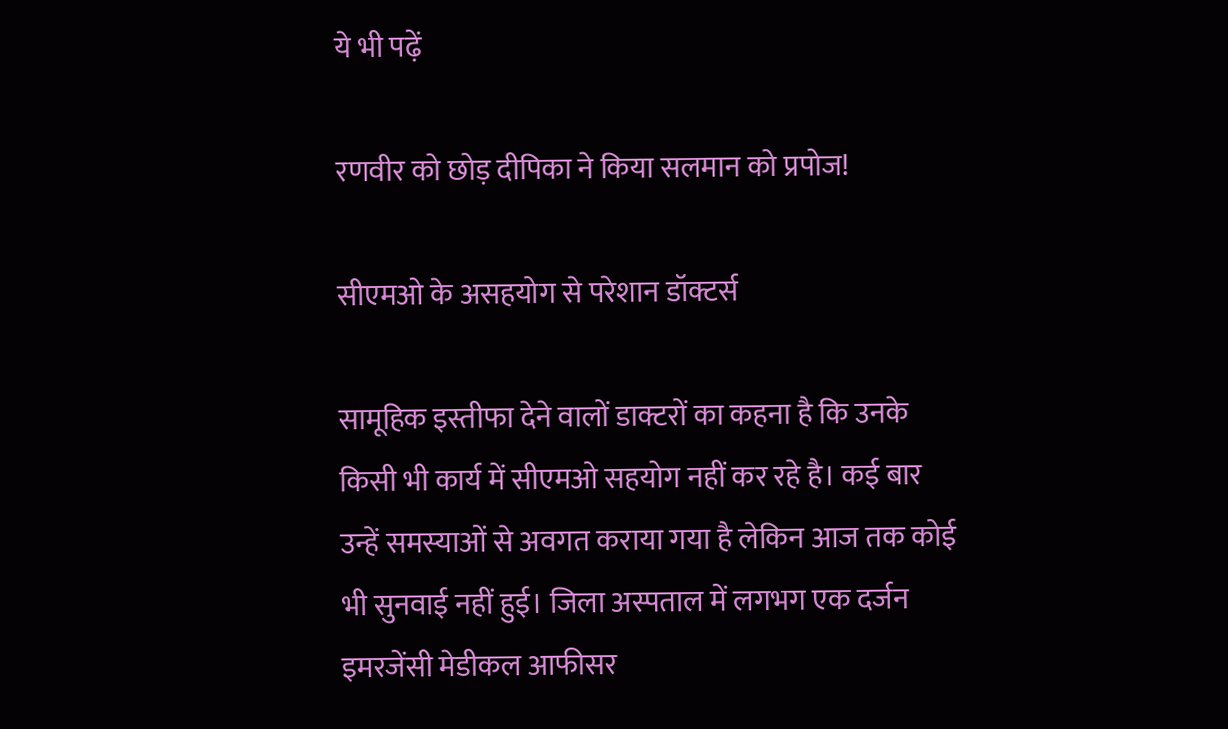ये भी पढ़ें

रणवीर को छोड़ दीपिका ने किया सलमान को प्रपोज!

सीएमओ के असहयोग से परेशान डॉक्टर्स

सामूहिक इस्तीफा देने वालों डाक्टरों का कहना है कि उनके किसी भी कार्य में सीएमओ सहयोग नहीं कर रहे है। कई बार उन्हें समस्याओं से अवगत कराया गया है लेकिन आज तक कोई भी सुनवाई नहीं हुई। जिला अस्पताल में लगभग एक दर्जन इमरजेंसी मेडीकल आफीसर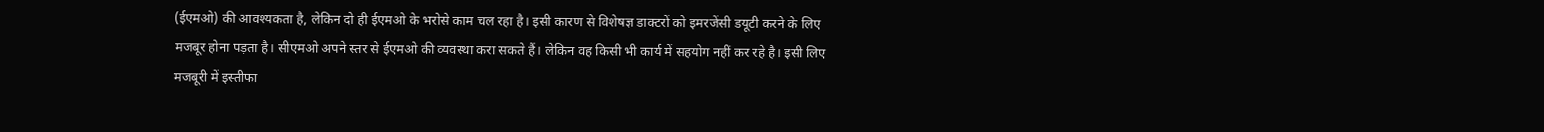(ईएमओ) की आवश्यकता है, लेकिन दो ही ईएमओ के भरोसे काम चल रहा है। इसी कारण से विशेषज्ञ डाक्टरों को इमरजेंसी डयूटी करने के लिए मजबूर होना पड़ता है। सीएमओ अपने स्तर से ईएमओ की व्यवस्था करा सकते हैं। लेकिन वह किसी भी कार्य में सहयोग नहीं कर रहे है। इसी लिए मजबूरी में इस्तीफा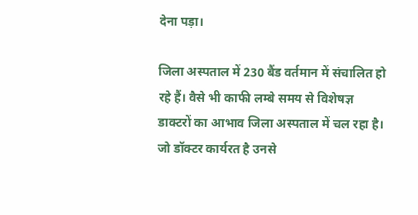देना पड़ा।

जिला अस्पताल में 230 बैंड वर्तमान में संचालित हो रहे हैं। वैसे भी काफी लम्बे समय से विशेषज्ञ डाक्टरों का आभाव जिला अस्पताल में चल रहा है। जो डॉक्टर कार्यरत है उनसे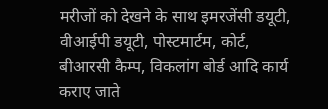मरीजों को देखने के साथ इमरजेंसी डयूटी, वीआईपी डयूटी, पोस्टमार्टम, कोर्ट, बीआरसी कैम्प, विकलांग बोर्ड आदि कार्य कराए जाते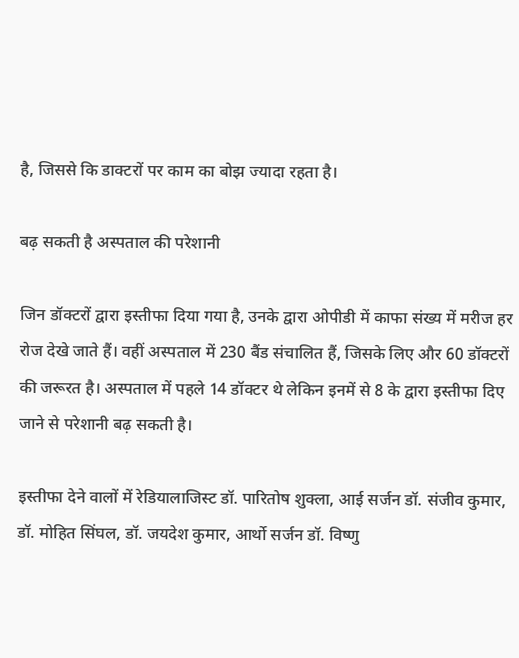है, जिससे कि डाक्टरों पर काम का बोझ ज्यादा रहता है।

बढ़ सकती है अस्पताल की परेशानी

जिन डॉक्टरों द्वारा इस्तीफा दिया गया है, उनके द्वारा ओपीडी में काफा संख्य में मरीज हर रोज देखे जाते हैं। वहीं अस्पताल में 230 बैंड संचालित हैं, जिसके लिए और 60 डॉक्टरों की जरूरत है। अस्पताल में पहले 14 डॉक्टर थे लेकिन इनमें से 8 के द्वारा इस्तीफा दिए जाने से परेशानी बढ़ सकती है।

इस्तीफा देने वालों में रेडियालाजिस्ट डॉ. पारितोष शुक्ला, आई सर्जन डॉ. संजीव कुमार, डॉ. मोहित सिंघल, डॉ. जयदेश कुमार, आर्थो सर्जन डॉ. विष्णु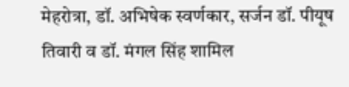मेहरोत्रा, डॉ. अभिषेक स्वर्णकार, सर्जन डॉ. पीयूष तिवारी व डॉ. मंगल सिंह शामिल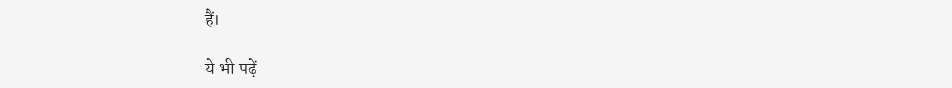हैं।

ये भी पढ़ें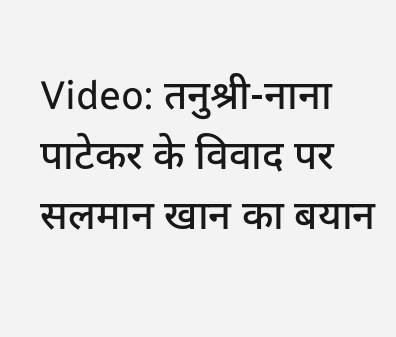Video: तनुश्री-नाना पाटेकर के विवाद पर सलमान खान का बयान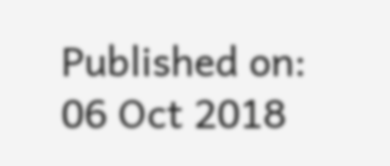Published on:
06 Oct 2018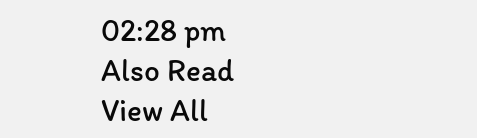02:28 pm
Also Read
View All